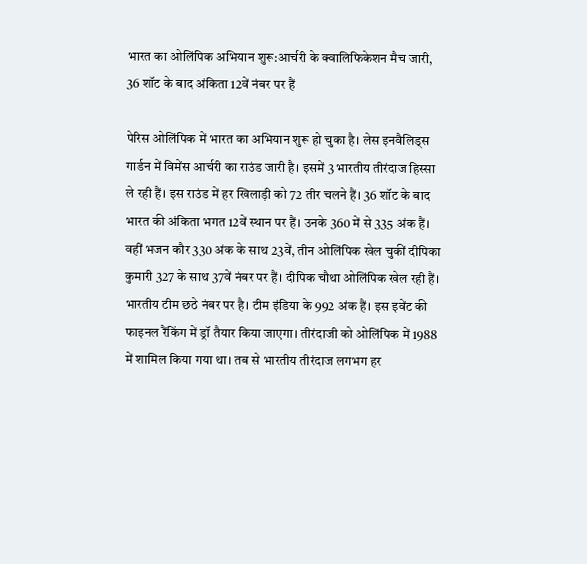भारत का ओलिंपिक अभियान शुरू:आर्चरी के क्वालिफिकेशन मैच जारी, 36 शॉट के बाद अंकिता 12वें नंबर पर हैं

पेरिस ओलिंपिक में भारत का अभियान शुरू हो चुका है। लेस इनवैलिड्स गार्डन में विमेंस आर्चरी का राउंड जारी है। इसमें 3 भारतीय तीरंदाज हिस्सा ले रही हैं। इस राउंड में हर खिलाड़ी को 72 तीर चलने हैं। 36 शॉट के बाद भारत की अंकिता भगत 12वें स्थान पर हैं। उनके 360 में से 335 अंक हैं। वहीं भजन कौर 330 अंक के साथ 23वें, तीन ओलिंपिक खेल चुकीं दीपिका कुमारी 327 के साथ 37वें नंबर पर हैं। दीपिक चौथा ओलिंपिक खेल रही हैं। भारतीय टीम छठे नंबर पर है। टीम इंडिया के 992 अंक हैं। इस इवेंट की फाइनल रैंकिंग में ड्रॉ तैयार किया जाएगा। तीरंदाजी को ओलिंपिक में 1988 में शामिल किया गया था। तब से भारतीय तीरंदाज लगभग हर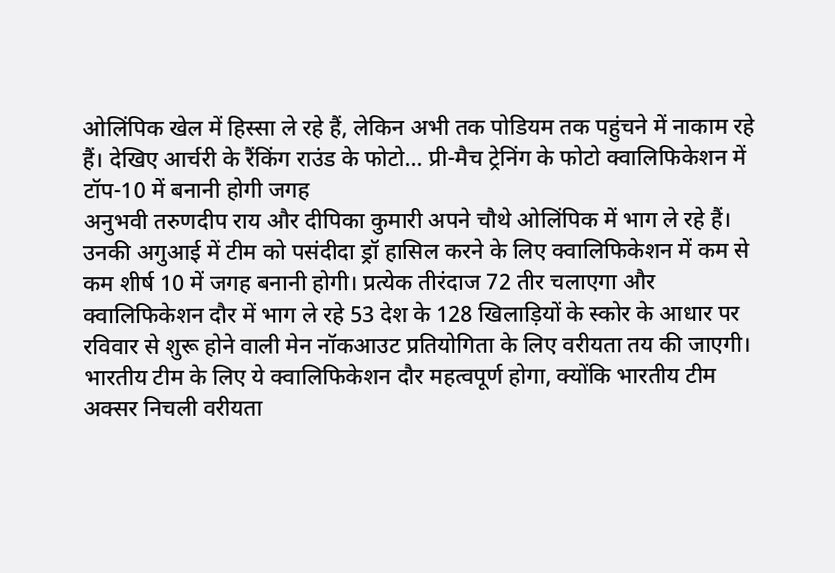ओलिंपिक खेल में हिस्सा ले रहे हैं, लेकिन अभी तक पोडियम तक पहुंचने में नाकाम रहे हैं। देखिए आर्चरी के रैंकिंग राउंड के फोटो… प्री-मैच ट्रेनिंग के फोटो क्वालिफिकेशन में टॉप-10 में बनानी होगी जगह
अनुभवी तरुणदीप राय और दीपिका कुमारी अपने चौथे ओलिंपिक में भाग ले रहे हैं। उनकी अगुआई में टीम को पसंदीदा ड्रॉ हासिल करने के लिए क्वालिफिकेशन में कम से कम शीर्ष 10 में जगह बनानी होगी। प्रत्येक तीरंदाज 72 तीर चलाएगा और क्वालिफिकेशन दौर में भाग ले रहे 53 देश के 128 खिलाड़ियों के स्कोर के आधार पर रविवार से शुरू होने वाली मेन नॉकआउट प्रतियोगिता के लिए वरीयता तय की जाएगी। भारतीय टीम के लिए ये क्वालिफिकेशन दौर महत्वपूर्ण होगा, क्योंकि भारतीय टीम अक्सर निचली वरीयता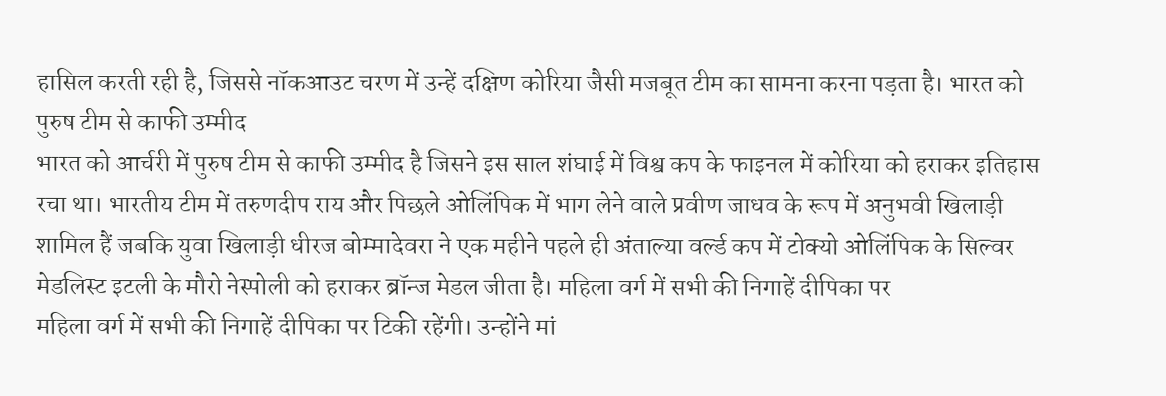हासिल करती रही है, जिससे नॉकआउट चरण में उन्हें दक्षिण कोरिया जैसी मजबूत टीम का सामना करना पड़ता है। भारत को पुरुष टीम से काफी उम्मीद
भारत को आर्चरी में पुरुष टीम से काफी उम्मीद है जिसने इस साल शंघाई में विश्व कप के फाइनल में कोरिया को हराकर इतिहास रचा था। भारतीय टीम में तरुणदीप राय और पिछले ओलिंपिक में भाग लेने वाले प्रवीण जाधव के रूप में अनुभवी खिलाड़ी शामिल हैं जबकि युवा खिलाड़ी धीरज बोम्मादेवरा ने एक महीने पहले ही अंताल्या वर्ल्ड कप में टोक्यो ओलिंपिक के सिल्वर मेडलिस्ट इटली के मौरो नेस्पोली को हराकर ब्रॉन्ज मेडल जीता है। महिला वर्ग में सभी की निगाहें दीपिका पर
महिला वर्ग में सभी की निगाहें दीपिका पर टिकी रहेंगी। उन्होंने मां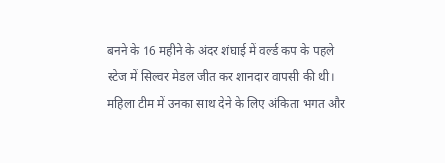बनने के 16 महीने के अंदर शंघाई में वर्ल्ड कप के पहले स्टेज में सिल्वर मेडल जीत कर शानदार वापसी की थी। महिला टीम में उनका साथ देने के लिए अंकिता भगत और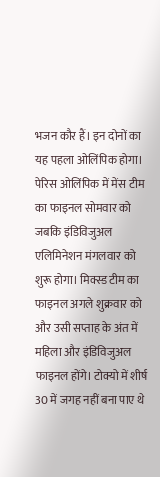भजन कौर हैं। इन दोनों का यह पहला ओलिंपिक होगा। पेरिस ओलिंपिक में मेंस टीम का फाइनल सोमवार को जबकि इंडिविजुअल एलिमिनेशन मंगलवार को शुरू होगा। मिक्स्ड टीम का फाइनल अगले शुक्रवार को और उसी सप्ताह के अंत में महिला और इंडिविजुअल फाइनल होंगे। टोक्यो में शीर्ष 30 में जगह नहीं बना पाए थे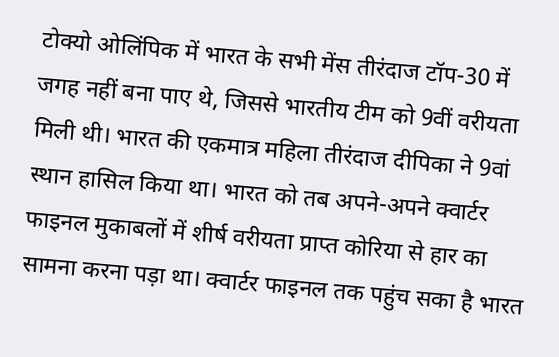टोक्यो ओलिंपिक में भारत के सभी मेंस तीरंदाज टॉप-30 में जगह नहीं बना पाए थे, जिससे भारतीय टीम को 9वीं वरीयता मिली थी। भारत की एकमात्र महिला तीरंदाज दीपिका ने 9वां स्थान हासिल किया था। भारत को तब अपने-अपने क्वार्टर फाइनल मुकाबलों में शीर्ष वरीयता प्राप्त कोरिया से हार का सामना करना पड़ा था। क्वार्टर फाइनल तक पहुंच सका है भारत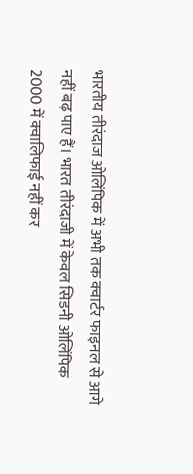भारतीय तीरंदाज ओलिंपिक में अभी तक क्वार्टर फाइनल से आगे नहीं बढ़ पाए हैं। भारत तीरंदाजी में केवल सिडनी ओलिंपिक 2000 में क्वालिफाई नहीं कर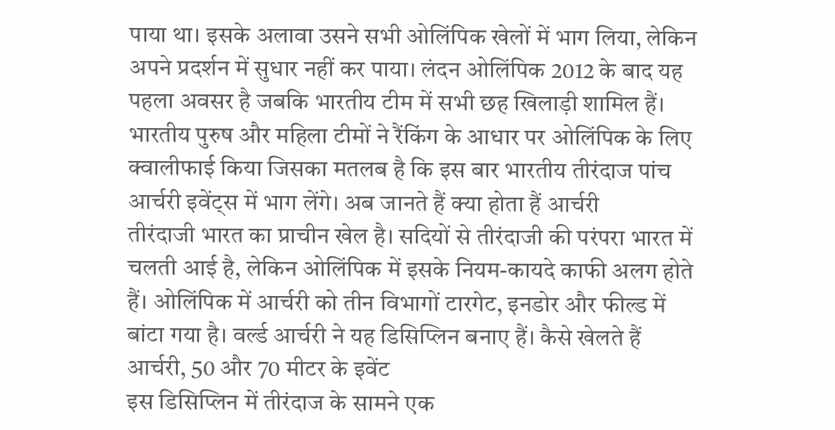पाया था। इसके अलावा उसने सभी ओलिंपिक खेलों में भाग लिया, लेकिन अपने प्रदर्शन में सुधार नहीं कर पाया। लंदन ओलिंपिक 2012 के बाद यह पहला अवसर है जबकि भारतीय टीम में सभी छह खिलाड़ी शामिल हैं। भारतीय पुरुष और महिला टीमों ने रैंकिंग के आधार पर ओलिंपिक के लिए क्वालीफाई किया जिसका मतलब है कि इस बार भारतीय तीरंदाज पांच आर्चरी इवेंट्स में भाग लेंगे। अब जानते हैं क्या होता हैं आर्चरी
तीरंदाजी भारत का प्राचीन खेल है। सदियों से तीरंदाजी की परंपरा भारत में चलती आई है, लेकिन ओलिंपिक में इसके नियम-कायदे काफी अलग होते हैं। ओलिंपिक में आर्चरी को तीन विभागों टारगेट, इनडोर और फील्ड में बांटा गया है। वर्ल्ड आर्चरी ने यह डिसिप्लिन बनाए हैं। कैसे खेलते हैं आर्चरी, 50 और 70 मीटर के इवेंट
इस डिसिप्लिन में तीरंदाज के सामने एक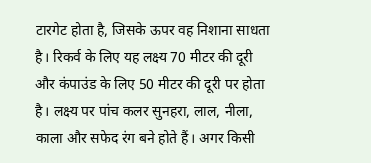टारगेट होता है, जिसके ऊपर वह निशाना साधता है। रिकर्व के लिए यह लक्ष्य 70 मीटर की दूरी और कंपाउंड के लिए 50 मीटर की दूरी पर होता है। लक्ष्य पर पांच कलर सुनहरा, लाल, नीला, काला और सफेद रंग बने होते हैं। अगर किसी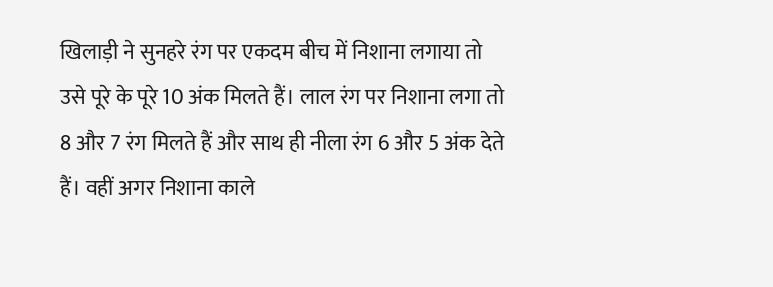खिलाड़ी ने सुनहरे रंग पर एकदम बीच में निशाना लगाया तो उसे पूरे के पूरे 10 अंक मिलते हैं। लाल रंग पर निशाना लगा तो 8 और 7 रंग मिलते हैं और साथ ही नीला रंग 6 और 5 अंक देते हैं। वहीं अगर निशाना काले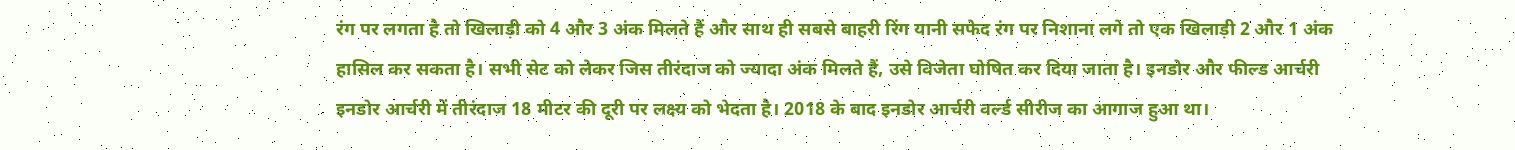रंग पर लगता है तो खिलाड़ी को 4 और 3 अंक मिलते हैं और साथ ही सबसे बाहरी रिंग यानी सफेद रंग पर निशाना लगे तो एक खिलाड़ी 2 और 1 अंक हासिल कर सकता है। सभी सेट को लेकर जिस तीरंदाज को ज्यादा अंक मिलते हैं, उसे विजेता घोषित कर दिया जाता है। इनडोर और फील्ड आर्चरी
इनडोर आर्चरी में तीरंदाज 18 मीटर की दूरी पर लक्ष्य को भेदता है। 2018 के बाद इनडोर आर्चरी वर्ल्ड सीरीज का आगाज हुआ था।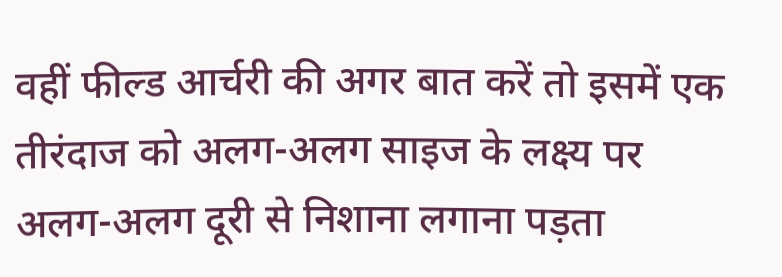वहीं फील्ड आर्चरी की अगर बात करें तो इसमें एक तीरंदाज को अलग-अलग साइज के लक्ष्य पर अलग-अलग दूरी से निशाना लगाना पड़ता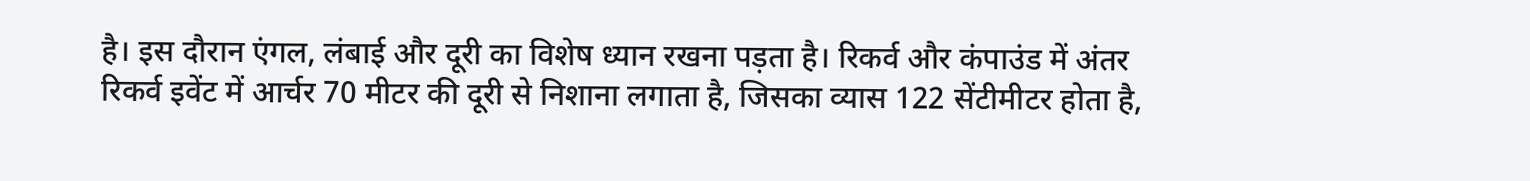है। इस दौरान एंगल, लंबाई और दूरी का विशेष ध्यान रखना पड़ता है। रिकर्व और कंपाउंड में अंतर
रिकर्व इवेंट में आर्चर 70 मीटर की दूरी से निशाना लगाता है, जिसका व्यास 122 सेंटीमीटर होता है,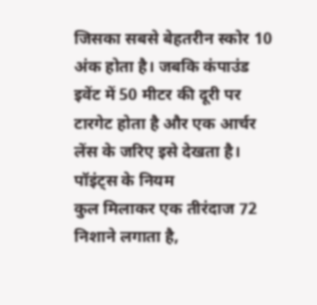जिसका सबसे बेहतरीन स्कोर 10 अंक होता है। जबकि कंपाउंड इवेंट में 50 मीटर की दूरी पर टारगेट होता है और एक आर्चर लेंस के जरिए इसे देखता है। पॉइंट्स के नियम
कुल मिलाकर एक तीरंदाज 72 निशाने लगाता है,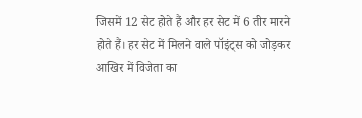जिसमें 12 सेट होते हैं और हर सेट में 6 तीर मारने होते हैं। हर सेट में मिलने वाले पॉइंट्स को जोड़कर आखिर में विजेता का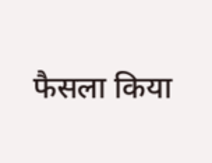फैसला किया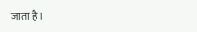जाता है।